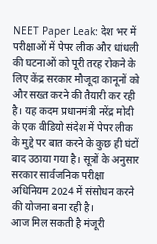NEET Paper Leak: देश भर में परीक्षाओं में पेपर लीक और धांधली की घटनाओं को पूरी तरह रोकने के लिए केंद्र सरकार मौजूदा कानूनों को और सख्त करने की तैयारी कर रही है। यह कदम प्रधानमंत्री नरेंद्र मोदी के एक वीडियो संदेश में पेपर लीक के मुद्दे पर बात करने के कुछ ही घंटों बाद उठाया गया है। सूत्रों के अनुसार सरकार सार्वजनिक परीक्षा अधिनियम 2024 में संसोधन करने की योजना बना रही है।
आज मिल सकती है मंजूरी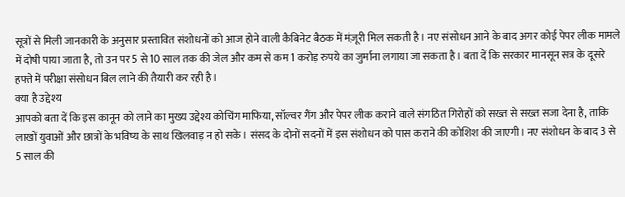सूत्रों से मिली जानकारी के अनुसार प्रस्तावित संशोधनों को आज होने वाली कैबिनेट बैठक में मंज़ूरी मिल सकती है। नए संसोधन आने के बाद अगर कोई पेपर लीक मामले में दोषी पाया जाता है, तो उन पर 5 से 10 साल तक की जेल और कम से कम 1 करोड़ रुपये का जुर्माना लगाया जा सकता है। बता दें कि सरकार मानसून सत्र के दूसरे हफ्ते में परीक्षा संसोधन बिल लाने की तैयारी कर रही है।
क्या है उद्देश्य
आपको बता दें कि इस कानून को लाने का मुख्य उद्देश्य कोचिंग माफिया, सॉल्वर गैंग और पेपर लीक कराने वाले संगठित गिरोहों को सख्त से सख्त सजा देना है, ताकि लाखों युवाओं और छात्रों के भविष्य के साथ खिलवाड़ न हो सके। संसद के दोनों सदनों में इस संशोधन को पास कराने की कोशिश की जाएगी। नए संशोधन के बाद 3 से 5 साल की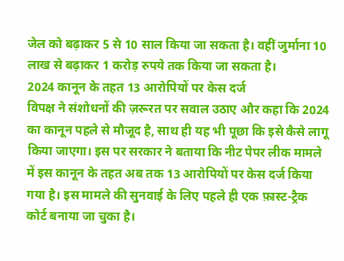जेल को बढ़ाकर 5 से 10 साल किया जा सकता है। वहीं जुर्माना 10 लाख से बढ़ाकर 1 करोड़ रुपये तक किया जा सकता है।
2024 कानून के तहत 13 आरोपियों पर केस दर्ज
विपक्ष ने संशोधनों की ज़रूरत पर सवाल उठाए और कहा कि 2024 का कानून पहले से मौजूद है, साथ ही यह भी पूछा कि इसे कैसे लागू किया जाएगा। इस पर सरकार ने बताया कि नीट पेपर लीक मामले में इस कानून के तहत अब तक 13 आरोपियों पर केस दर्ज किया गया है। इस मामले की सुनवाई के लिए पहले ही एक फ़ास्ट-ट्रैक कोर्ट बनाया जा चुका है।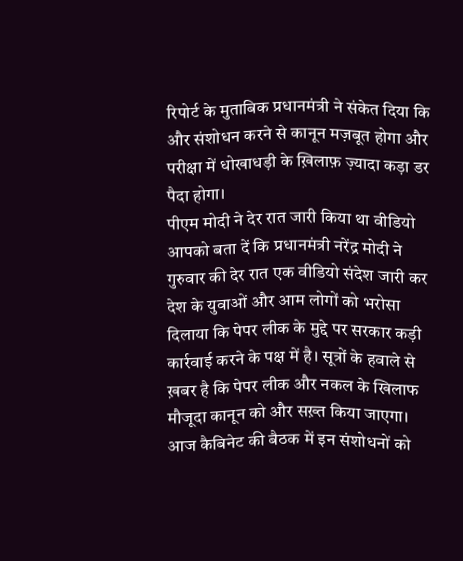रिपोर्ट के मुताबिक प्रधानमंत्री ने संकेत दिया कि और संशोधन करने से कानून मज़बूत होगा और परीक्षा में धोखाधड़ी के ख़िलाफ़ ज़्यादा कड़ा डर पैदा होगा।
पीएम मोदी ने देर रात जारी किया था वीडियो
आपको बता दें कि प्रधानमंत्री नरेंद्र मोदी ने गुरुवार की देर रात एक वीडियो संदेश जारी कर देश के युवाओं और आम लोगों को भरोसा दिलाया कि पेपर लीक के मुद्दे पर सरकार कड़ी कार्रवाई करने के पक्ष में है। सूत्रों के हवाले से ख़बर है कि पेपर लीक और नकल के खिलाफ मौजूदा कानून को और सख़्त किया जाएगा। आज कैबिनेट की बैठक में इन संशोधनों को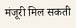मंजूरी मिल सकती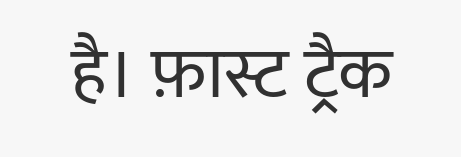है। फ़ास्ट ट्रैक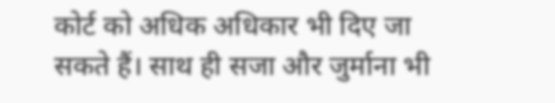कोर्ट को अधिक अधिकार भी दिए जा सकते हैं। साथ ही सजा और जुर्माना भी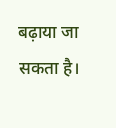बढ़ाया जा सकता है।